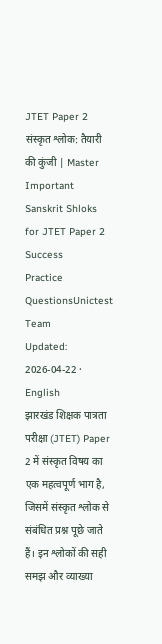JTET Paper 2 संस्कृत श्लोक: तैयारी की कुंजी | Master Important Sanskrit Shloks for JTET Paper 2 Success
Practice QuestionsUnictest Team
Updated: 2026-04-22 · English
झारखंड शिक्षक पात्रता परीक्षा (JTET) Paper 2 में संस्कृत विषय का एक महत्वपूर्ण भाग है, जिसमें संस्कृत श्लोक से संबंधित प्रश्न पूछे जाते हैं। इन श्लोकों की सही समझ और व्याख्या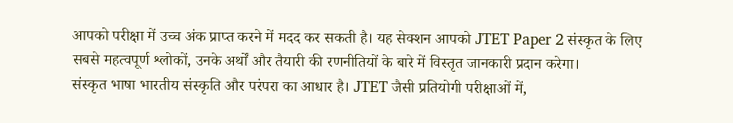आपको परीक्षा में उच्च अंक प्राप्त करने में मदद कर सकती है। यह सेक्शन आपको JTET Paper 2 संस्कृत के लिए सबसे महत्वपूर्ण श्लोकों, उनके अर्थों और तैयारी की रणनीतियों के बारे में विस्तृत जानकारी प्रदान करेगा।
संस्कृत भाषा भारतीय संस्कृति और परंपरा का आधार है। JTET जैसी प्रतियोगी परीक्षाओं में,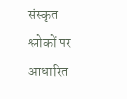संस्कृत श्लोकों पर आधारित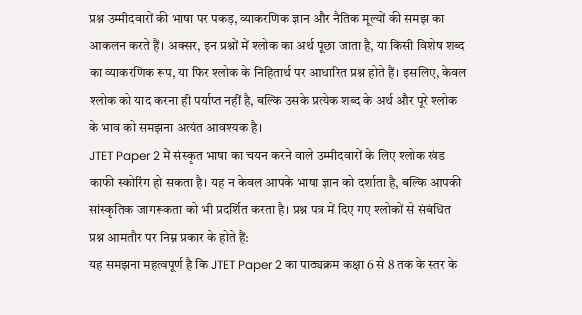प्रश्न उम्मीदवारों की भाषा पर पकड़, व्याकरणिक ज्ञान और नैतिक मूल्यों की समझ का आकलन करते हैं। अक्सर, इन प्रश्नों में श्लोक का अर्थ पूछा जाता है, या किसी विशेष शब्द का व्याकरणिक रूप, या फिर श्लोक के निहितार्थ पर आधारित प्रश्न होते हैं। इसलिए, केवल श्लोक को याद करना ही पर्याप्त नहीं है, बल्कि उसके प्रत्येक शब्द के अर्थ और पूरे श्लोक के भाव को समझना अत्यंत आवश्यक है।
JTET Paper 2 में संस्कृत भाषा का चयन करने वाले उम्मीदवारों के लिए श्लोक खंड काफी स्कोरिंग हो सकता है। यह न केवल आपके भाषा ज्ञान को दर्शाता है, बल्कि आपकी सांस्कृतिक जागरूकता को भी प्रदर्शित करता है। प्रश्न पत्र में दिए गए श्लोकों से संबंधित प्रश्न आमतौर पर निम्न प्रकार के होते हैं:
यह समझना महत्वपूर्ण है कि JTET Paper 2 का पाठ्यक्रम कक्षा 6 से 8 तक के स्तर के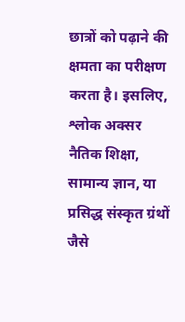छात्रों को पढ़ाने की क्षमता का परीक्षण करता है। इसलिए, श्लोक अक्सर नैतिक शिक्षा, सामान्य ज्ञान, या प्रसिद्ध संस्कृत ग्रंथों जैसे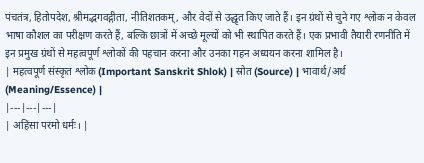पंचतंत्र, हितोपदेश, श्रीमद्भगवद्गीता, नीतिशतकम्, और वेदों से उद्धृत किए जाते हैं। इन ग्रंथों से चुने गए श्लोक न केवल भाषा कौशल का परीक्षण करते हैं, बल्कि छात्रों में अच्छे मूल्यों को भी स्थापित करते हैं। एक प्रभावी तैयारी रणनीति में इन प्रमुख ग्रंथों से महत्वपूर्ण श्लोकों की पहचान करना और उनका गहन अध्ययन करना शामिल है।
| महत्वपूर्ण संस्कृत श्लोक (Important Sanskrit Shlok) | स्रोत (Source) | भावार्थ/अर्थ (Meaning/Essence) |
|---|---|---|
| अहिंसा परमो धर्मः। |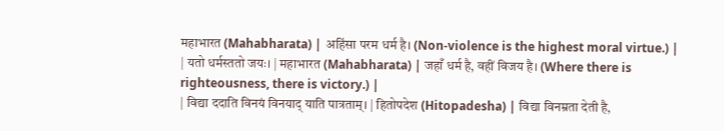महाभारत (Mahabharata) | अहिंसा परम धर्म है। (Non-violence is the highest moral virtue.) |
| यतो धर्मस्ततो जयः। | महाभारत (Mahabharata) | जहाँ धर्म है, वहीं विजय है। (Where there is righteousness, there is victory.) |
| विद्या ददाति विनयं विनयाद् याति पात्रताम्। | हितोपदेश (Hitopadesha) | विद्या विनम्रता देती है,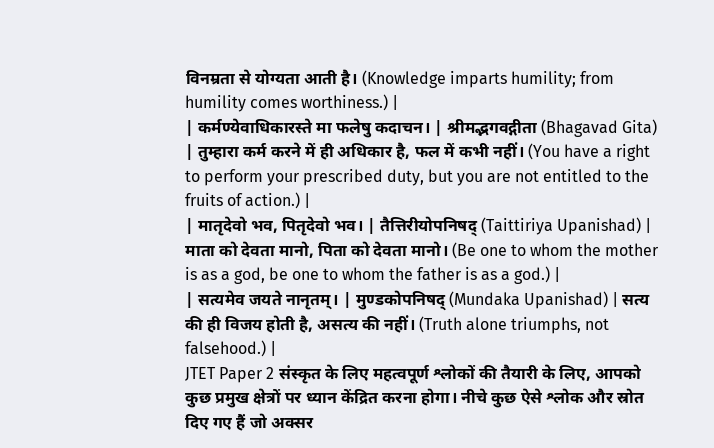विनम्रता से योग्यता आती है। (Knowledge imparts humility; from humility comes worthiness.) |
| कर्मण्येवाधिकारस्ते मा फलेषु कदाचन। | श्रीमद्भगवद्गीता (Bhagavad Gita) | तुम्हारा कर्म करने में ही अधिकार है, फल में कभी नहीं। (You have a right to perform your prescribed duty, but you are not entitled to the fruits of action.) |
| मातृदेवो भव, पितृदेवो भव। | तैत्तिरीयोपनिषद् (Taittiriya Upanishad) | माता को देवता मानो, पिता को देवता मानो। (Be one to whom the mother is as a god, be one to whom the father is as a god.) |
| सत्यमेव जयते नानृतम्। | मुण्डकोपनिषद् (Mundaka Upanishad) | सत्य की ही विजय होती है, असत्य की नहीं। (Truth alone triumphs, not falsehood.) |
JTET Paper 2 संस्कृत के लिए महत्वपूर्ण श्लोकों की तैयारी के लिए, आपको कुछ प्रमुख क्षेत्रों पर ध्यान केंद्रित करना होगा। नीचे कुछ ऐसे श्लोक और स्रोत दिए गए हैं जो अक्सर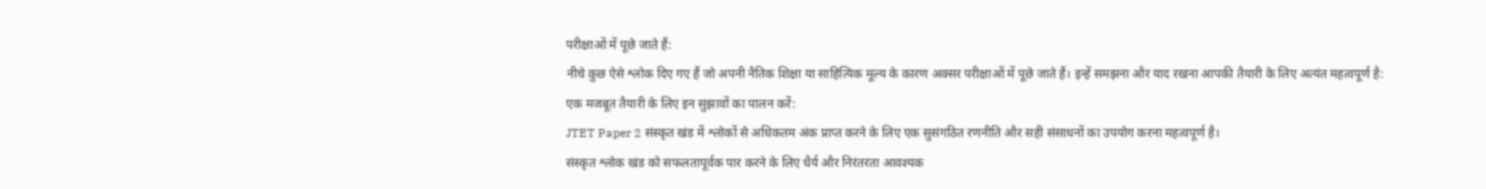परीक्षाओं में पूछे जाते हैं:
नीचे कुछ ऐसे श्लोक दिए गए हैं जो अपनी नैतिक शिक्षा या साहित्यिक मूल्य के कारण अक्सर परीक्षाओं में पूछे जाते हैं। इन्हें समझना और याद रखना आपकी तैयारी के लिए अत्यंत महत्वपूर्ण है:
एक मजबूत तैयारी के लिए इन सुझावों का पालन करें:
JTET Paper 2 संस्कृत खंड में श्लोकों से अधिकतम अंक प्राप्त करने के लिए एक सुसंगठित रणनीति और सही संसाधनों का उपयोग करना महत्वपूर्ण है।
संस्कृत श्लोक खंड को सफलतापूर्वक पार करने के लिए धैर्य और निरंतरता आवश्यक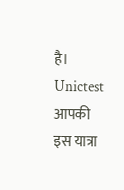है। Unictest आपकी इस यात्रा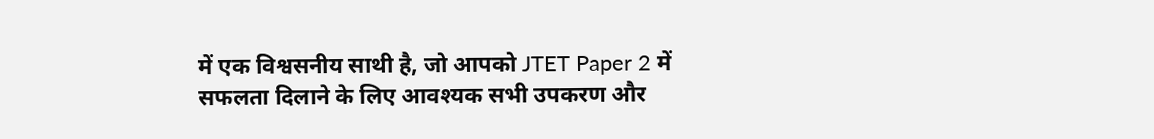में एक विश्वसनीय साथी है, जो आपको JTET Paper 2 में सफलता दिलाने के लिए आवश्यक सभी उपकरण और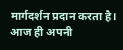मार्गदर्शन प्रदान करता है। आज ही अपनी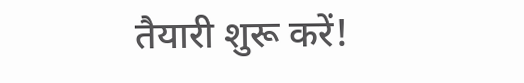तैयारी शुरू करें!